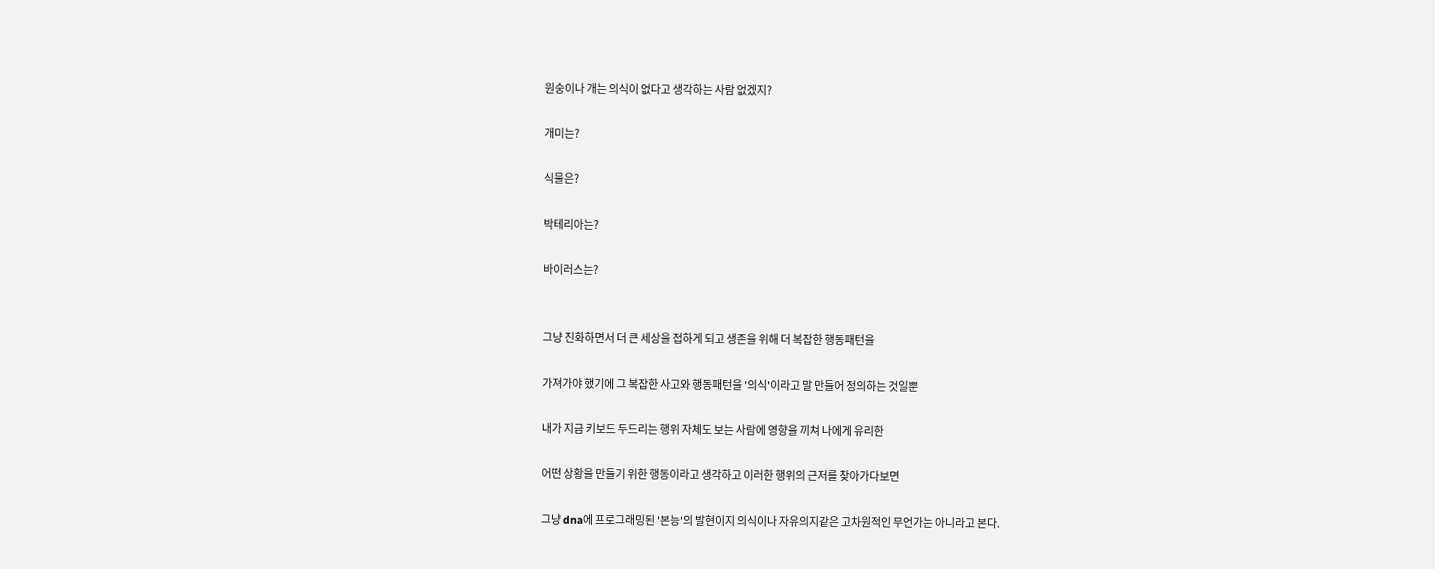원숭이나 개는 의식이 없다고 생각하는 사람 없겠지?

개미는?

식물은?

박테리아는?

바이러스는?


그냥 진화하면서 더 큰 세상을 접하게 되고 생존을 위해 더 복잡한 행동패턴을

가져가야 했기에 그 복잡한 사고와 행동패턴을 '의식'이라고 말 만들어 정의하는 것일뿐

내가 지금 키보드 두드리는 행위 자체도 보는 사람에 영향을 끼쳐 나에게 유리한

어떤 상황을 만들기 위한 행동이라고 생각하고 이러한 행위의 근저를 찾아가다보면

그냥 dna에 프로그래밍된 '본능'의 발현이지 의식이나 자유의지같은 고차원적인 무언가는 아니라고 본다.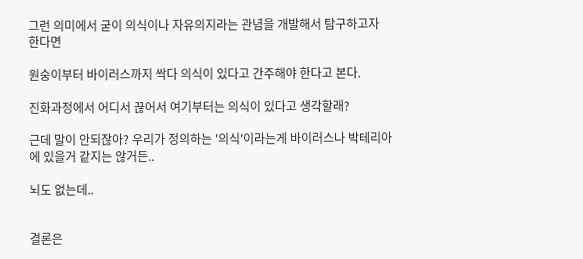그런 의미에서 굳이 의식이나 자유의지라는 관념을 개발해서 탐구하고자 한다면

원숭이부터 바이러스까지 싹다 의식이 있다고 간주해야 한다고 본다.

진화과정에서 어디서 끊어서 여기부터는 의식이 있다고 생각할래?

근데 말이 안되잖아? 우리가 정의하는 '의식'이라는게 바이러스나 박테리아에 있을거 같지는 않거든..

뇌도 없는데..


결론은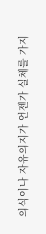의식이나 자유의지가 언젠가 실체를 가지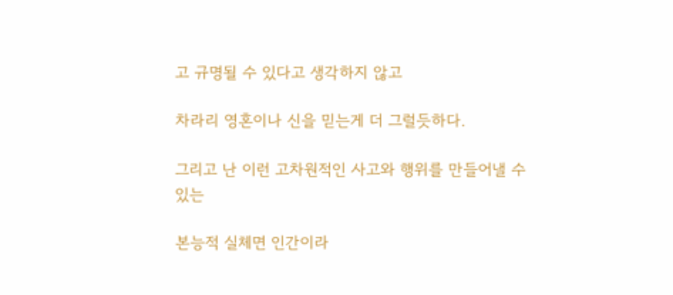고 규명될 수 있다고 생각하지 않고

차라리 영혼이나 신을 믿는게 더 그럴듯하다.

그리고 난 이런 고차원적인 사고와 행위를 만들어낼 수 있는

본능적 실체면 인간이라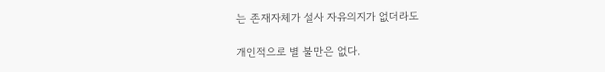는 존재자체가 설사 자유의지가 없더라도

개인적으로 별 불만은 없다.